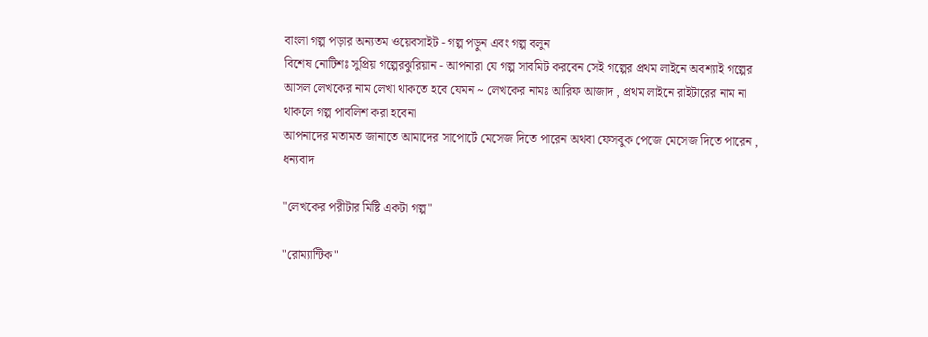বাংলা গল্প পড়ার অন্যতম ওয়েবসাইট - গল্প পড়ুন এবং গল্প বলুন
বিশেষ নোটিশঃ সুপ্রিয় গল্পেরঝুরিয়ান - আপনারা যে গল্প সাবমিট করবেন সেই গল্পের প্রথম লাইনে অবশ্যাই গল্পের আসল লেখকের নাম লেখা থাকতে হবে যেমন ~ লেখকের নামঃ আরিফ আজাদ , প্রথম লাইনে রাইটারের নাম না থাকলে গল্প পাবলিশ করা হবেনা
আপনাদের মতামত জানাতে আমাদের সাপোর্টে মেসেজ দিতে পারেন অথবা ফেসবুক পেজে মেসেজ দিতে পারেন , ধন্যবাদ

"লেখকের পরীটার মিষ্টি একটা গল্প"

"রোম্যান্টিক"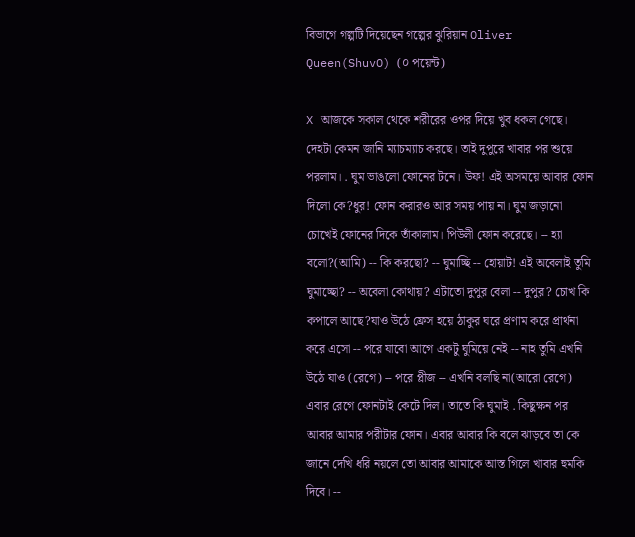বিভাগে গল্পটি দিয়েছেন গল্পের ঝুরিয়ান Oliver Queen(ShuvO) (০ পয়েন্ট)

X আজকে সকাল থেকে শরীরের ওপর দিয়ে খুব ধকল গেছে। দেহটা কেমন জানি ম্যাচম্যাচ করছে। তাই দুপুরে খাবার পর শুয়ে পরলাম। . ঘুম ভাঙলো ফোনের টনে। উফ! এই অসময়ে আবার ফোন দিলো কে?ধুর! ফোন করারও আর সময় পায় না। ঘুম জড়ানো চোখেই ফোনের দিকে তাঁকালাম। পিউলী ফোন করেছে। -- হ্যা বলো?(আমি) -- কি করছো? -- ঘুমাচ্ছি -- হোয়াট! এই অবেলাই তুমি ঘুমাচ্ছো? -- অবেলা কোথায়? এটাতো দুপুর বেলা -- দুপুর? চোখ কি কপালে আছে?যাও উঠে ফ্রেস হয়ে ঠাকুর ঘরে প্রণাম করে প্রার্থনা করে এসো -- পরে যাবো আগে একটু ঘুমিয়ে নেই -- নাহ তুমি এখনি উঠে যাও (রেগে) -- পরে প্লীজ -- এখনি বলছি না(আরো রেগে) এবার রেগে ফোনটাই কেটে দিল। তাতে কি ঘুমাই . কিছুক্ষন পর আবার আমার পরীটার ফোন। এবার আবার কি বলে ঝাড়বে তা কে জানে দেখি ধরি নয়লে তো আবার আমাকে আস্ত গিলে খাবার হুমকি দিবে। --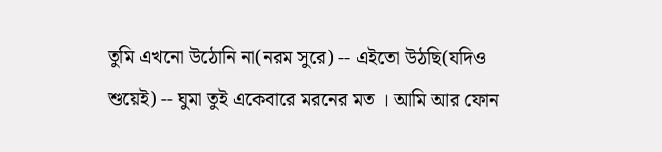তুমি এখনো উঠোনি না(নরম সুরে) -- এইতো উঠছি(যদিও শুয়েই) -- ঘুমা তুই একেবারে মরনের মত । আমি আর ফোন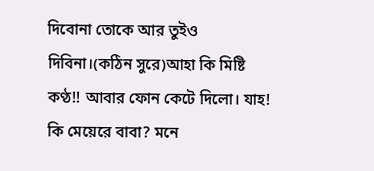দিবোনা তোকে আর তুইও দিবিনা।(কঠিন সুরে)আহা কি মিষ্টি কণ্ঠ!! আবার ফোন কেটে দিলো। যাহ! কি মেয়েরে বাবা? মনে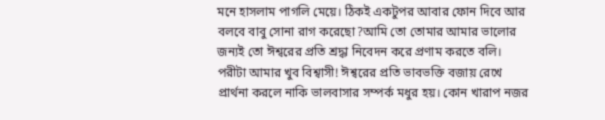মনে হাসলাম পাগলি মেয়ে। ঠিকই একটুপর আবার ফোন দিবে আর বলবে বাবু সোনা রাগ করেছো?আমি তো তোমার আমার ভালোর জন্যই তো ঈশ্বরের প্রতি শ্রদ্ধা নিবেদন করে প্রণাম করতে বলি। পরীটা আমার খুব বিশ্বাসী! ঈশ্বরের প্রতি ভাবভক্তি বজায় রেখে প্রার্থনা করলে নাকি ভালবাসার সম্পর্ক মধুর হয়। কোন খারাপ নজর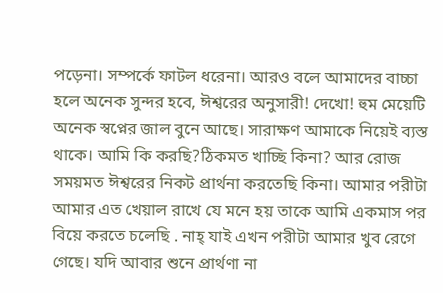পড়েনা। সম্পর্কে ফাটল ধরেনা। আরও বলে আমাদের বাচ্চা হলে অনেক সুন্দর হবে, ঈশ্বরের অনুসারী! দেখো! হুম মেয়েটি অনেক স্বপ্নের জাল বুনে আছে। সারাক্ষণ আমাকে নিয়েই ব্যস্ত থাকে। আমি কি করছি?ঠিকমত খাচ্ছি কিনা? আর রোজ সময়মত ঈশ্বরের নিকট প্রার্থনা করতেছি কিনা। আমার পরীটা আমার এত খেয়াল রাখে যে মনে হয় তাকে আমি একমাস পর বিয়ে করতে চলেছি . নাহ্ যাই এখন পরীটা আমার খুব রেগে গেছে। যদি আবার শুনে প্রার্থণা না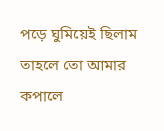পড়ে ঘুমিয়েই ছিলাম তাহলে তো আমার কপালে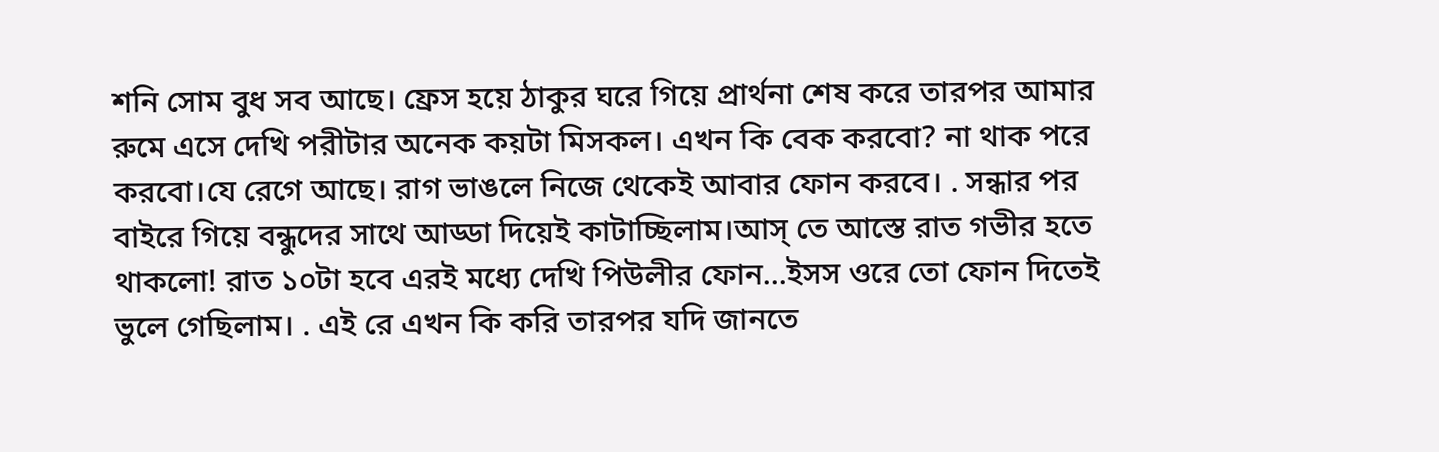শনি সোম বুধ সব আছে। ফ্রেস হয়ে ঠাকুর ঘরে গিয়ে প্রার্থনা শেষ করে তারপর আমার রুমে এসে দেখি পরীটার অনেক কয়টা মিসকল। এখন কি বেক করবো? না থাক পরে করবো।যে রেগে আছে। রাগ ভাঙলে নিজে থেকেই আবার ফোন করবে। . সন্ধার পর বাইরে গিয়ে বন্ধুদের সাথে আড্ডা দিয়েই কাটাচ্ছিলাম।আস্ তে আস্তে রাত গভীর হতে থাকলো! রাত ১০টা হবে এরই মধ্যে দেখি পিউলীর ফোন...ইসস ওরে তো ফোন দিতেই ভুলে গেছিলাম। . এই রে এখন কি করি তারপর যদি জানতে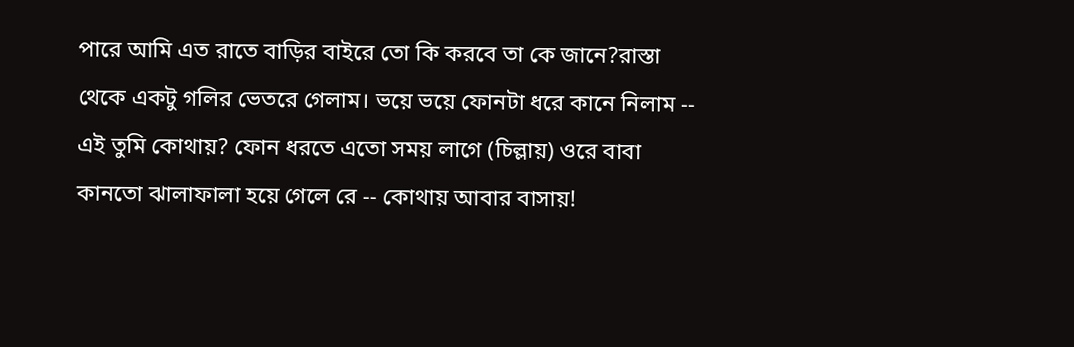পারে আমি এত রাতে বাড়ির বাইরে তো কি করবে তা কে জানে?রাস্তা থেকে একটু গলির ভেতরে গেলাম। ভয়ে ভয়ে ফোনটা ধরে কানে নিলাম -- এই তুমি কোথায়? ফোন ধরতে এতো সময় লাগে (চিল্লায়) ওরে বাবা কানতো ঝালাফালা হয়ে গেলে রে -- কোথায় আবার বাসায়!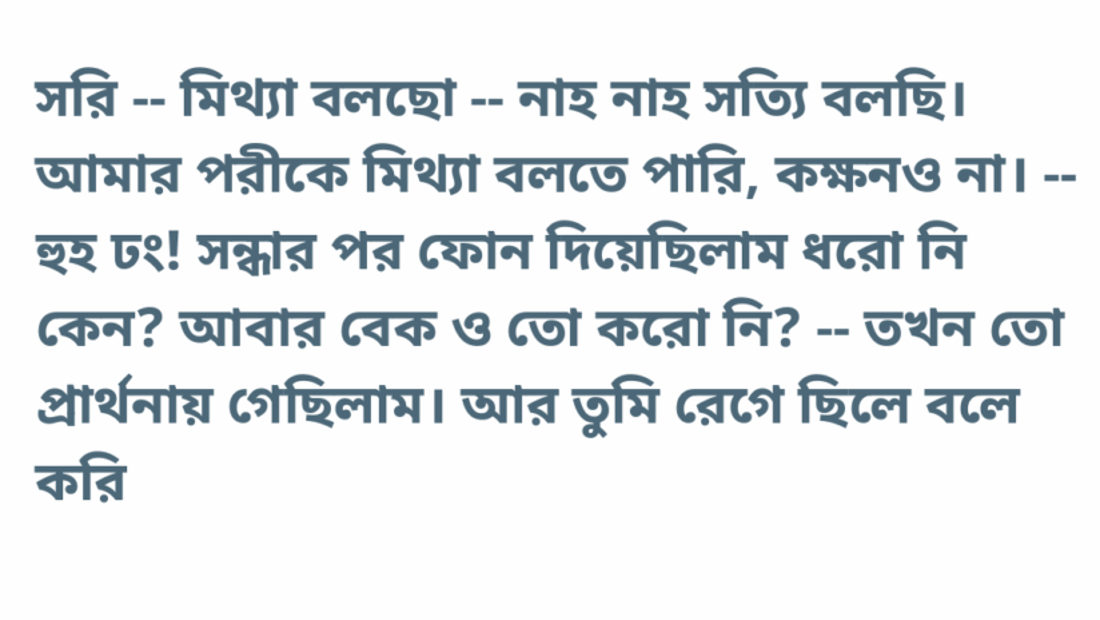সরি -- মিথ্যা বলছো -- নাহ নাহ সত্যি বলছি। আমার পরীকে মিথ্যা বলতে পারি, কক্ষনও না। -- হুহ ঢং! সন্ধার পর ফোন দিয়েছিলাম ধরো নি কেন? আবার বেক ও তো করো নি? -- তখন তো প্রার্থনায় গেছিলাম। আর তুমি রেগে ছিলে বলে করি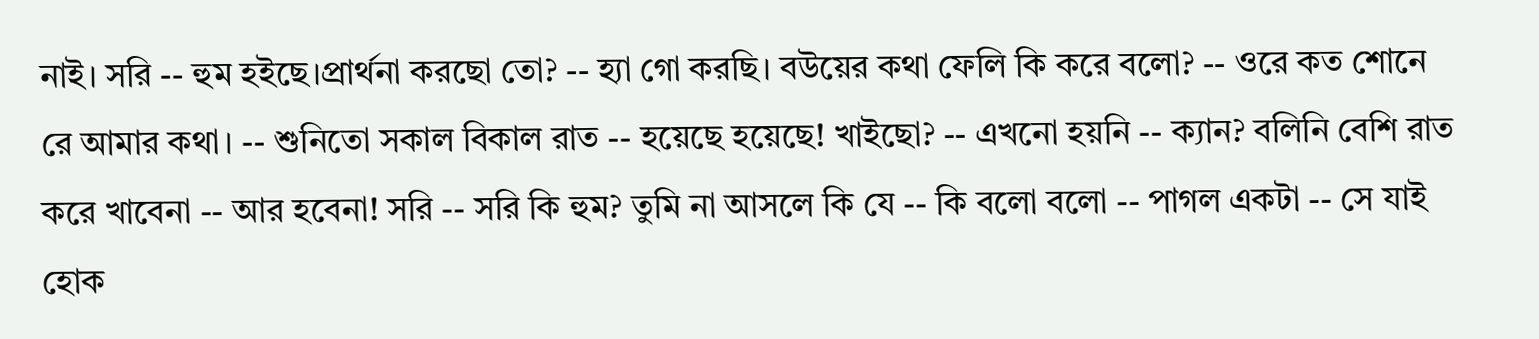নাই। সরি -- হুম হইছে।প্রার্থনা করছো তো? -- হ্যা গো করছি। বউয়ের কথা ফেলি কি করে বলো? -- ওরে কত শোনে রে আমার কথা। -- শুনিতো সকাল বিকাল রাত -- হয়েছে হয়েছে! খাইছো? -- এখনো হয়নি -- ক্যান? বলিনি বেশি রাত করে খাবেনা -- আর হবেনা! সরি -- সরি কি হুম? তুমি না আসলে কি যে -- কি বলো বলো -- পাগল একটা -- সে যাই হোক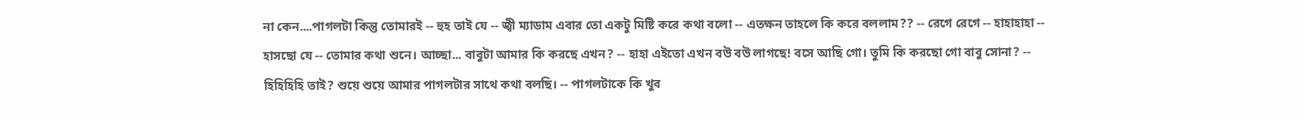না কেন....পাগলটা কিন্তু তোমারই -- হুহ তাই যে -- জ্বী ম্যাডাম এবার তো একটু মিষ্টি করে কথা বলো -- এতক্ষন তাহলে কি করে বললাম?? -- রেগে রেগে -- হাহাহাহা -- হাসছো যে -- তোমার কথা শুনে। আচ্ছা... বাবুটা আমার কি করছে এখন? -- হাহা এইতো এখন বউ বউ লাগছে! বসে আছি গো। তুমি কি করছো গো বাবু সোনা? -- হিহিহিহি তাই? শুয়ে শুয়ে আমার পাগলটার সাথে কথা বলছি। -- পাগলটাকে কি খুব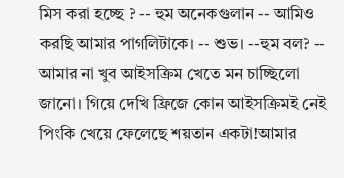মিস করা হচ্ছে ? -- হুম অনেকগুলান -- আমিও করছি আমার পাগলিটাকে। -- শুভ। --হুম বল? -- আমার না খুব আইসক্রিম খেতে মন চাচ্ছিলো জানো। গিয়ে দেখি ফ্রিজে কোন আইসক্রিমই নেই পিংকি খেয়ে ফেলেছে শয়তান একটা!আমার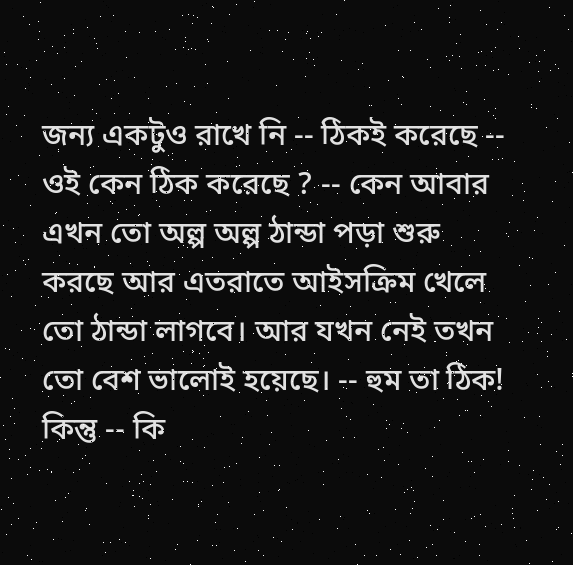জন্য একটুও রাখে নি -- ঠিকই করেছে -- ওই কেন ঠিক করেছে ? -- কেন আবার এখন তো অল্প অল্প ঠান্ডা পড়া শুরু করছে আর এতরাতে আইসক্রিম খেলে তো ঠান্ডা লাগবে। আর যখন নেই তখন তো বেশ ভালোই হয়েছে। -- হুম তা ঠিক! কিন্তু -- কি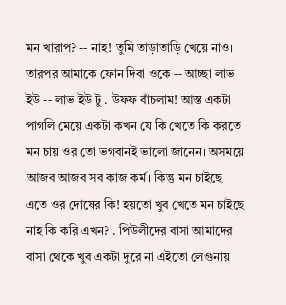মন খারাপ? -- নাহ! তুমি তাড়াতাড়ি খেয়ে নাও। তারপর আমাকে ফোন দিবা ওকে -- আচ্ছা লাভ ইউ -- লাভ ইউ টু . উফফ বাঁচলাম! আস্ত একটা পাগলি মেয়ে একটা কখন যে কি খেতে কি করতে মন চায় ওর তো ভগবানই ভালো জানেন। অসময়ে আজব আজব সব কাজ কর্ম। কিন্তু মন চাইছে এতে ওর দোষের কি! হয়তো খুব খেতে মন চাইছে নাহ কি করি এখন? . পিউলীদের বাসা আমাদের বাসা থেকে খুব একটা দুরে না এইতো লেগুনায়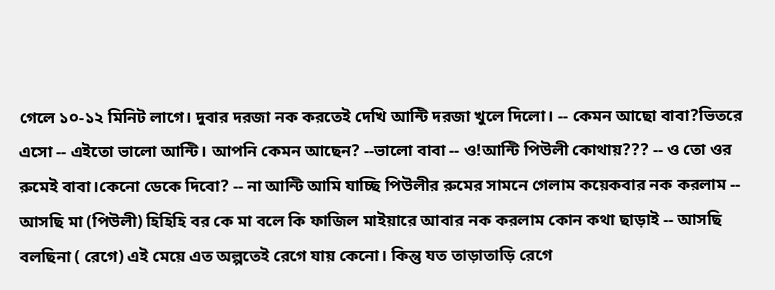গেলে ১০-১২ মিনিট লাগে। দুবার দরজা নক করতেই দেখি আন্টি দরজা খুলে দিলো। -- কেমন আছো বাবা?ভিতরে এসো -- এইতো ভালো আন্টি। আপনি কেমন আছেন? --ভালো বাবা -- ও!আন্টি পিউলী কোথায়??? -- ও তো ওর রুমেই বাবা।কেনো ডেকে দিবো? -- না আন্টি আমি যাচ্ছি পিউলীর রুমের সামনে গেলাম কয়েকবার নক করলাম -- আসছি মা (পিউলী) হিহিহি বর কে মা বলে কি ফাজিল মাইয়ারে আবার নক করলাম কোন কথা ছাড়াই -- আসছি বলছিনা ( রেগে) এই মেয়ে এত অল্পতেই রেগে যায় কেনো। কিন্তু যত তাড়াতাড়ি রেগে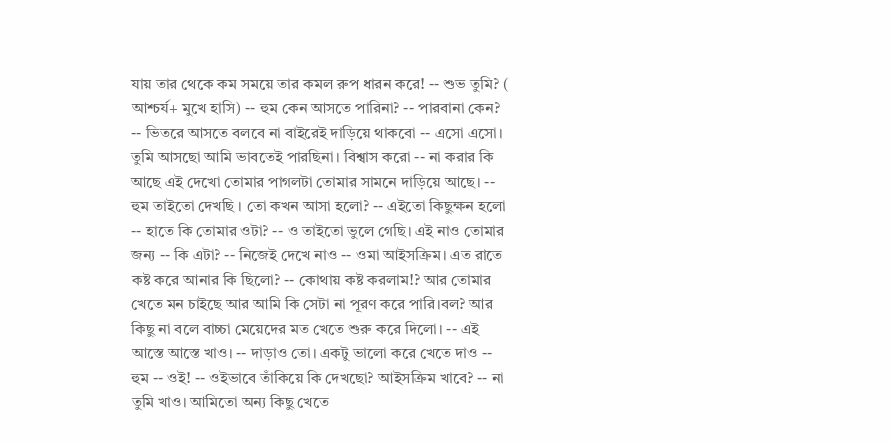যায় তার থেকে কম সময়ে তার কমল রুপ ধারন করে! -- শুভ তুমি? ( আশ্চর্য+ মুখে হাসি) -- হুম কেন আসতে পারিনা? -- পারবানা কেন? -- ভিতরে আসতে বলবে না বাইরেই দাড়িয়ে থাকবো -- এসো এসো। তুমি আসছো আমি ভাবতেই পারছিনা। বিশ্বাস করো -- না করার কি আছে এই দেখো তোমার পাগলটা তোমার সামনে দাড়িয়ে আছে। -- হুম তাইতো দেখছি । তো কখন আসা হলো? -- এইতো কিছুক্ষন হলো -- হাতে কি তোমার ওটা? -- ও তাইতো ভুলে গেছি। এই নাও তোমার জন্য -- কি এটা? -- নিজেই দেখে নাও -- ওমা আইসক্রিম। এত রাতে কষ্ট করে আনার কি ছিলো? -- কোথায় কষ্ট করলাম!? আর তোমার খেতে মন চাইছে আর আমি কি সেটা না পূরণ করে পারি।বল? আর কিছু না বলে বাচ্চা মেয়েদের মত খেতে শুরু করে দিলো। -- এই আস্তে আস্তে খাও। -- দাড়াও তো। একটু ভালো করে খেতে দাও -- হুম -- ওই! -- ওইভাবে তাঁকিয়ে কি দেখছো? আইসক্রিম খাবে? -- না তুমি খাও। আমিতো অন্য কিছু খেতে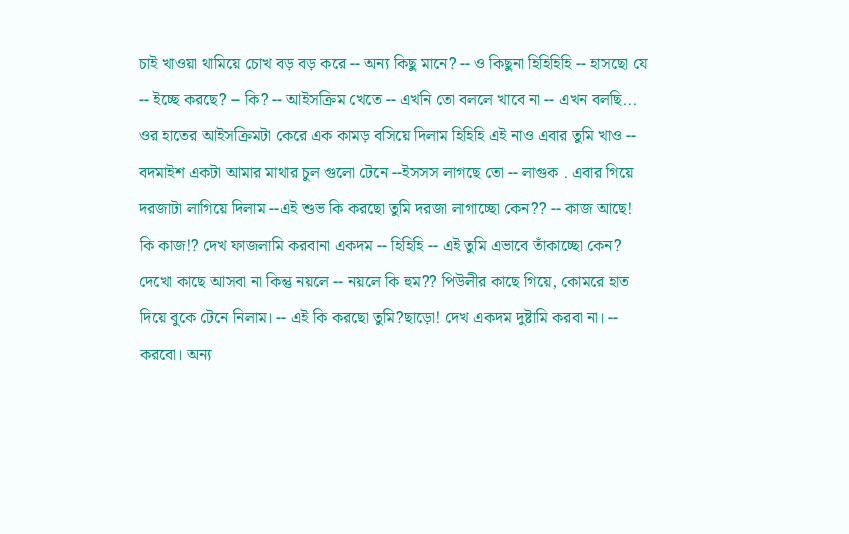চাই খাওয়া থামিয়ে চোখ বড় বড় করে -- অন্য কিছু মানে? -- ও কিছুনা হিহিহিহি -- হাসছো যে -- ইচ্ছে করছে? -- কি? -- আইসক্রিম খেতে -- এখনি তো বললে খাবে না -- এখন বলছি... ওর হাতের আইসক্রিমটা কেরে এক কামড় বসিয়ে দিলাম হিহিহি এই নাও এবার তুমি খাও -- বদমাইশ একটা আমার মাথার চুল গুলো টেনে --ইসসস লাগছে তো -- লাগুক . এবার গিয়ে দরজাটা লাগিয়ে দিলাম --এই শুভ কি করছো তুমি দরজা লাগাচ্ছো কেন?? -- কাজ আছে! কি কাজ!? দেখ ফাজলামি করবানা একদম -- হিহিহি -- এই তুমি এভাবে তাঁকাচ্ছো কেন? দেখো কাছে আসবা না কিন্তু নয়লে -- নয়লে কি হুম?? পিউলীর কাছে গিয়ে, কোমরে হাত দিয়ে বুকে টেনে নিলাম। -- এই কি করছো তুমি?ছাড়ো! দেখ একদম দুষ্টামি করবা না। -- করবো। অন্য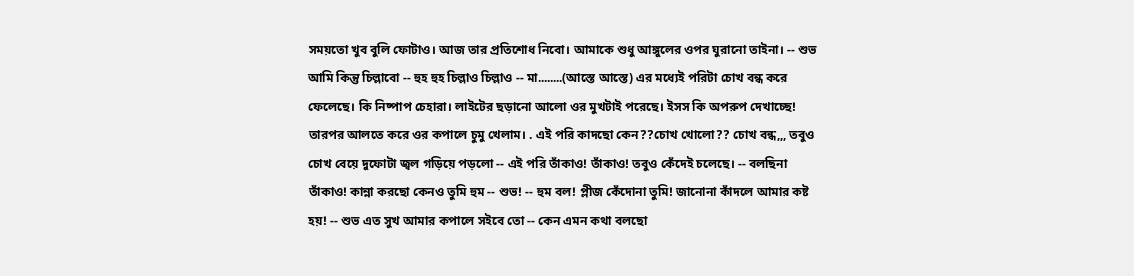সময়তো খুব বুলি ফোটাও। আজ তার প্রতিশোধ নিবো। আমাকে শুধু আঙ্গুলের ওপর ঘুরানো তাইনা। -- শুভ আমি কিন্তু চিল্লাবো -- হুহ হুহ চিল্লাও চিল্লাও -- মা........(আস্তে আস্তে) এর মধ্যেই পরিটা চোখ বন্ধ করে ফেলেছে। কি নিষ্পাপ চেহারা। লাইটের ছড়ানো আলো ওর মুখটাই পরেছে। ইসস কি অপরুপ দেখাচ্ছে! তারপর আলতে করে ওর কপালে চুমু খেলাম। . এই পরি কাদছো কেন??চোখ খোলো?? চোখ বন্ধ,,, তবুও চোখ বেয়ে দুফোটা জ্বল গড়িয়ে পড়লো -- এই পরি তাঁকাও! তাঁকাও! তবুও কেঁদেই চলেছে। -- বলছিনা তাঁকাও! কান্না করছো কেনও তুমি হুম -- শুভ! -- হুম বল! প্লীজ কেঁদোনা তুমি! জানোনা কাঁদলে আমার কষ্ট হয়! -- শুভ এত সুখ আমার কপালে সইবে তো -- কেন এমন কথা বলছো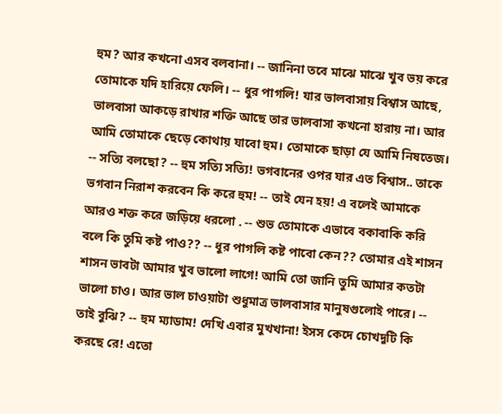হুম? আর কখনো এসব বলবানা। -- জানিনা তবে মাঝে মাঝে খুব ভয় করে তোমাকে যদি হারিয়ে ফেলি। -- ধুর পাগলি! যার ভালবাসায় বিশ্বাস আছে, ভালবাসা আকড়ে রাখার শক্তি আছে তার ভালবাসা কখনো হারায় না। আর আমি তোমাকে ছেড়ে কোথায় যাবো হুম। তোমাকে ছাড়া যে আমি নিষতেজ। -- সত্যি বলছো? -- হুম সত্যি সত্যি! ভগবানের ওপর যার এত বিশ্বাস.. তাকে ভগবান নিরাশ করবেন কি করে হুম! -- তাই যেন হয়! এ বলেই আমাকে আরও শক্ত করে জড়িয়ে ধরলো . -- শুভ তোমাকে এভাবে বকাবাকি করি বলে কি তুমি কষ্ট পাও?? -- ধুর পাগলি কষ্ট পাবো কেন?? তোমার এই শাসন শাসন ভাবটা আমার খুব ভালো লাগে! আমি তো জানি তুমি আমার কতটা ভালো চাও। আর ভাল চাওয়াটা শুধুমাত্র ভালবাসার মানুষগুলোই পারে। -- তাই বুঝি? -- হুম ম্যাডাম! দেখি এবার মুখখানা! ইসস কেদে চোখদুটি কি করছে রে! এতো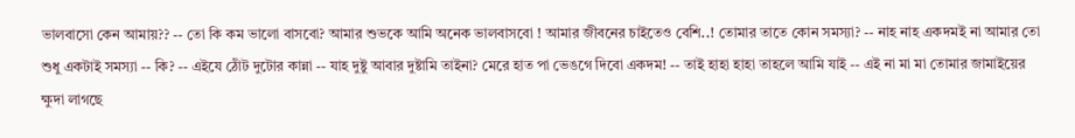ভালবাসো কেন আমায়?? -- তো কি কম ভালো বাসবো? আমার শুভকে আমি অনেক ভালবাসবো ! আমার জীবনের চাইতেও বেশি..! তোমার তাতে কোন সমস্যা? -- নাহ নাহ একদমই না আমার তো শুধু একটাই সমস্যা -- কি? -- এইযে ঠোঁট দুটোর কান্না -- যাহ দুষ্টু আবার দুষ্টামি তাইনা? মেরে হাত পা ভেঙগে দিবো একদম! -- তাই হাহা হাহা তাহলে আমি যাই -- এই না মা মা তোমার জামাইয়ের ক্ষুদা লাগছে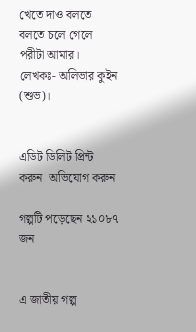খেতে দাও বলতে বলতে চলে গেলে পরীটা আমার। লেখকঃ- অলিভার কুইন (শুভ)।


এডিট ডিলিট প্রিন্ট করুন  অভিযোগ করুন

গল্পটি পড়েছেন ২১০৮৭ জন


এ জাতীয় গল্প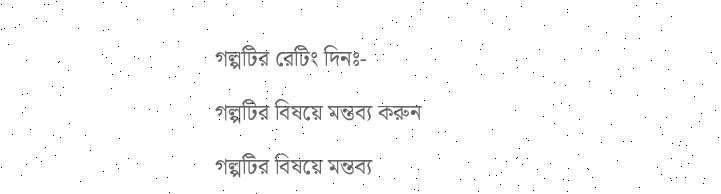গল্পটির রেটিং দিনঃ-

গল্পটির বিষয়ে মন্তব্য করুন

গল্পটির বিষয়ে মন্তব্য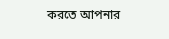করতে আপনার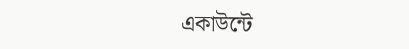একাউন্টে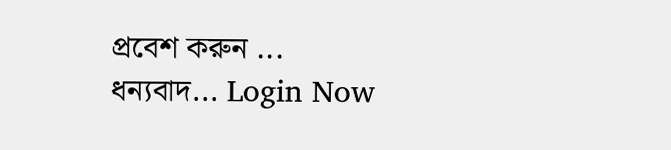প্রবেশ করুন ... ধন্যবাদ... Login Now